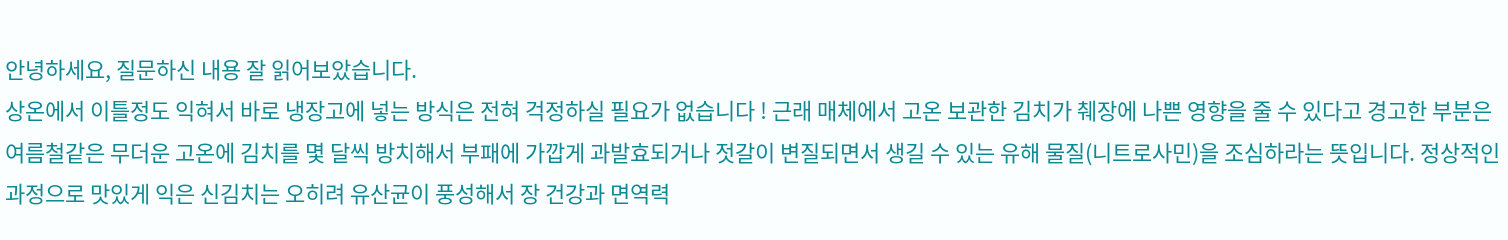안녕하세요, 질문하신 내용 잘 읽어보았습니다.
상온에서 이틀정도 익혀서 바로 냉장고에 넣는 방식은 전혀 걱정하실 필요가 없습니다 ! 근래 매체에서 고온 보관한 김치가 췌장에 나쁜 영향을 줄 수 있다고 경고한 부분은 여름철같은 무더운 고온에 김치를 몇 달씩 방치해서 부패에 가깝게 과발효되거나 젓갈이 변질되면서 생길 수 있는 유해 물질(니트로사민)을 조심하라는 뜻입니다. 정상적인 과정으로 맛있게 익은 신김치는 오히려 유산균이 풍성해서 장 건강과 면역력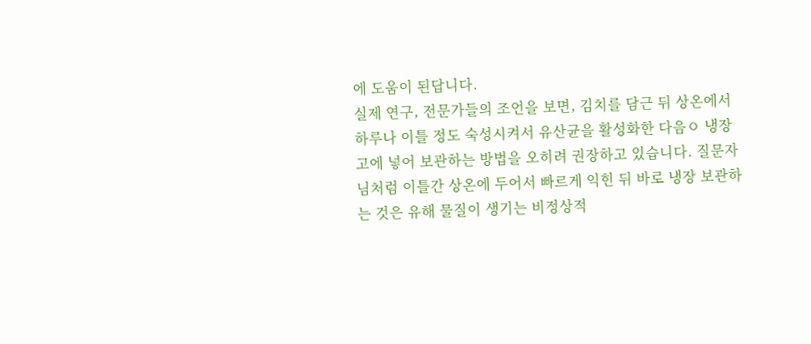에 도움이 된답니다.
실제 연구, 전문가들의 조언을 보면, 김치를 담근 뒤 상온에서 하루나 이틀 정도 숙성시켜서 유산균을 활성화한 다음ㅇ 냉장고에 넣어 보관하는 방법을 오히려 권장하고 있습니다. 질문자님처럼 이틀간 상온에 두어서 빠르게 익힌 뒤 바로 냉장 보관하는 것은 유해 물질이 생기는 비정상적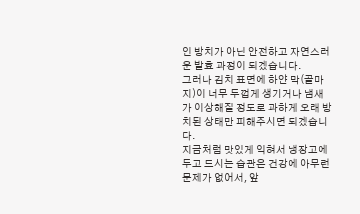인 방치가 아닌 안전하고 자연스러운 발효 과정이 되겠습니다.
그러나 김치 표면에 하얀 막(골마지)이 너무 두껍게 생기거나 냄새가 이상해질 정도로 과하게 오래 방치된 상태만 피해주시면 되겠습니다.
지금처럼 맛있게 익혀서 냉장고에 두고 드시는 습관은 건강에 아무런 문제가 없어서, 앞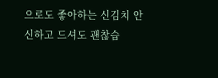으로도 좋아하는 신김치 안신하고 드셔도 괜찮습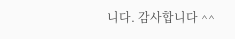니다. 감사합니다 ^^